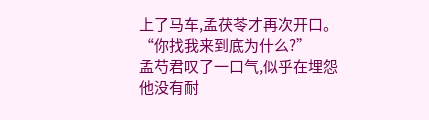上了马车,孟茯苓才再次开口。
“你找我来到底为什么?”
孟芍君叹了一口气,似乎在埋怨他没有耐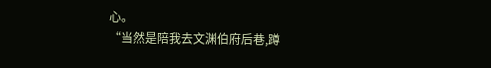心。
“当然是陪我去文渊伯府后巷,蹲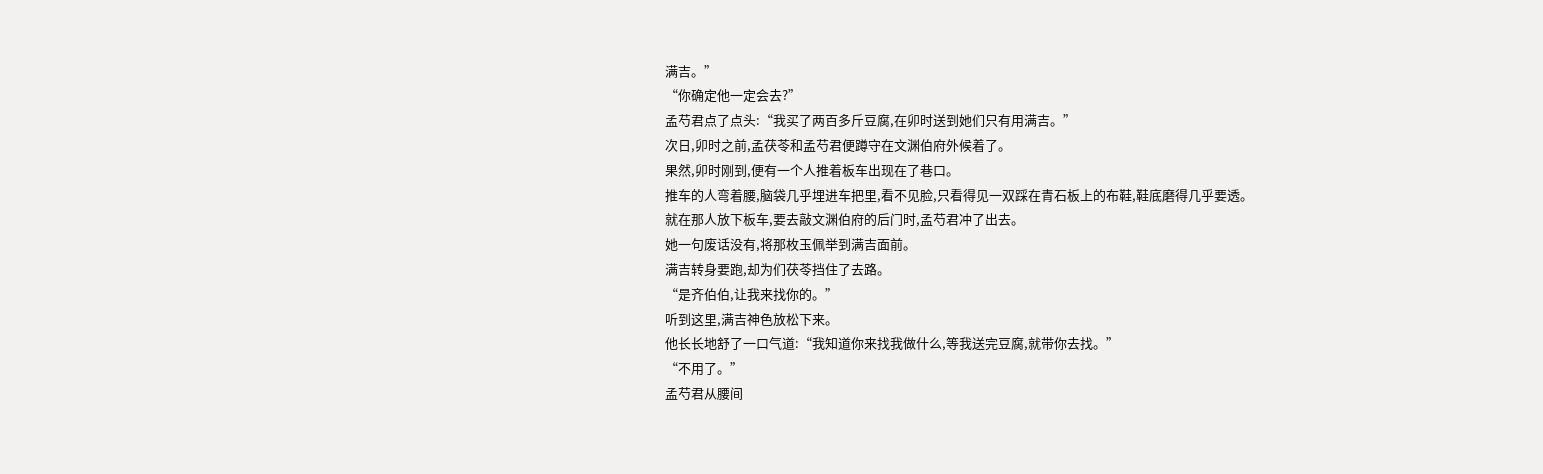满吉。”
“你确定他一定会去?”
孟芍君点了点头:“我买了两百多斤豆腐,在卯时送到她们只有用满吉。”
次日,卯时之前,孟茯苓和孟芍君便蹲守在文渊伯府外候着了。
果然,卯时刚到,便有一个人推着板车出现在了巷口。
推车的人弯着腰,脑袋几乎埋进车把里,看不见脸,只看得见一双踩在青石板上的布鞋,鞋底磨得几乎要透。
就在那人放下板车,要去敲文渊伯府的后门时,孟芍君冲了出去。
她一句废话没有,将那枚玉佩举到满吉面前。
满吉转身要跑,却为们茯苓挡住了去路。
“是齐伯伯,让我来找你的。”
听到这里,满吉神色放松下来。
他长长地舒了一口气道:“我知道你来找我做什么,等我送完豆腐,就带你去找。”
“不用了。”
孟芍君从腰间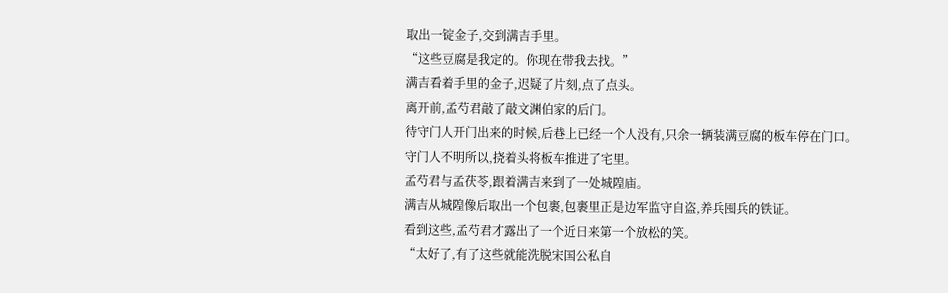取出一锭金子,交到满吉手里。
“这些豆腐是我定的。你现在带我去找。”
满吉看着手里的金子,迟疑了片刻,点了点头。
离开前,孟芍君敲了敲文渊伯家的后门。
待守门人开门出来的时候,后巷上已经一个人没有,只余一辆装满豆腐的板车停在门口。
守门人不明所以,挠着头将板车推进了宅里。
孟芍君与孟茯苓,跟着满吉来到了一处城隍庙。
满吉从城隍像后取出一个包裹,包裹里正是边军监守自盗,养兵囤兵的铁证。
看到这些,孟芍君才露出了一个近日来第一个放松的笑。
“太好了,有了这些就能洗脱宋国公私自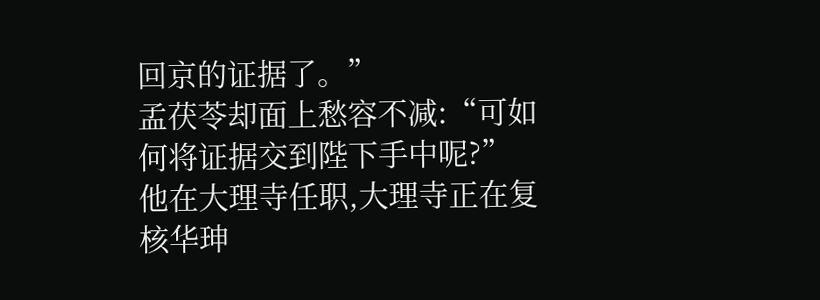回京的证据了。”
孟茯苓却面上愁容不减:“可如何将证据交到陛下手中呢?”
他在大理寺任职,大理寺正在复核华珅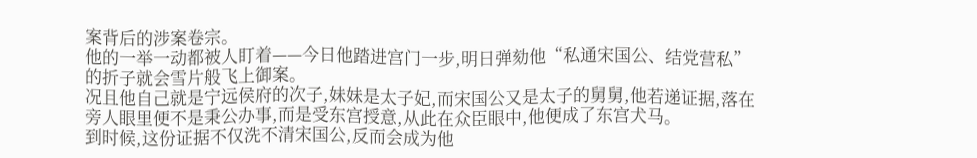案背后的涉案卷宗。
他的一举一动都被人盯着——今日他踏进宫门一步,明日弹劾他“私通宋国公、结党营私”的折子就会雪片般飞上御案。
况且他自己就是宁远侯府的次子,妹妹是太子妃,而宋国公又是太子的舅舅,他若递证据,落在旁人眼里便不是秉公办事,而是受东宫授意,从此在众臣眼中,他便成了东宫犬马。
到时候,这份证据不仅洗不清宋国公,反而会成为他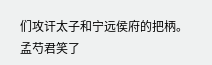们攻讦太子和宁远侯府的把柄。
孟芍君笑了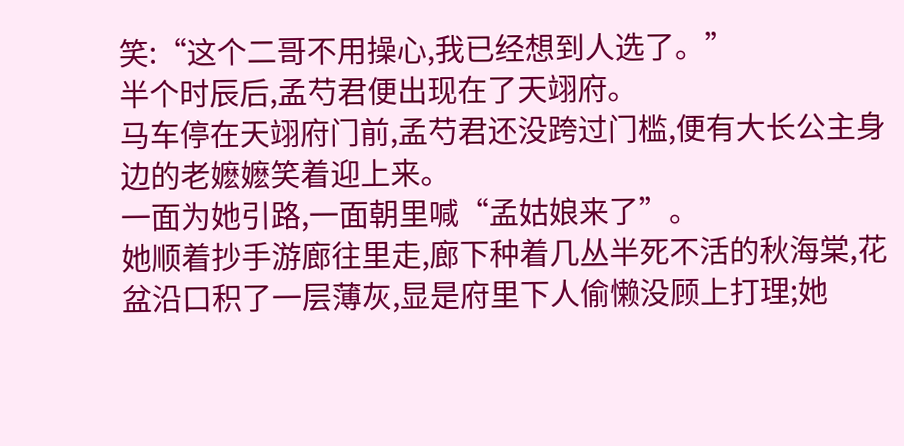笑:“这个二哥不用操心,我已经想到人选了。”
半个时辰后,孟芍君便出现在了天翊府。
马车停在天翊府门前,孟芍君还没跨过门槛,便有大长公主身边的老嬷嬷笑着迎上来。
一面为她引路,一面朝里喊“孟姑娘来了”。
她顺着抄手游廊往里走,廊下种着几丛半死不活的秋海棠,花盆沿口积了一层薄灰,显是府里下人偷懒没顾上打理;她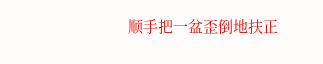顺手把一盆歪倒地扶正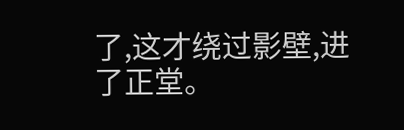了,这才绕过影壁,进了正堂。